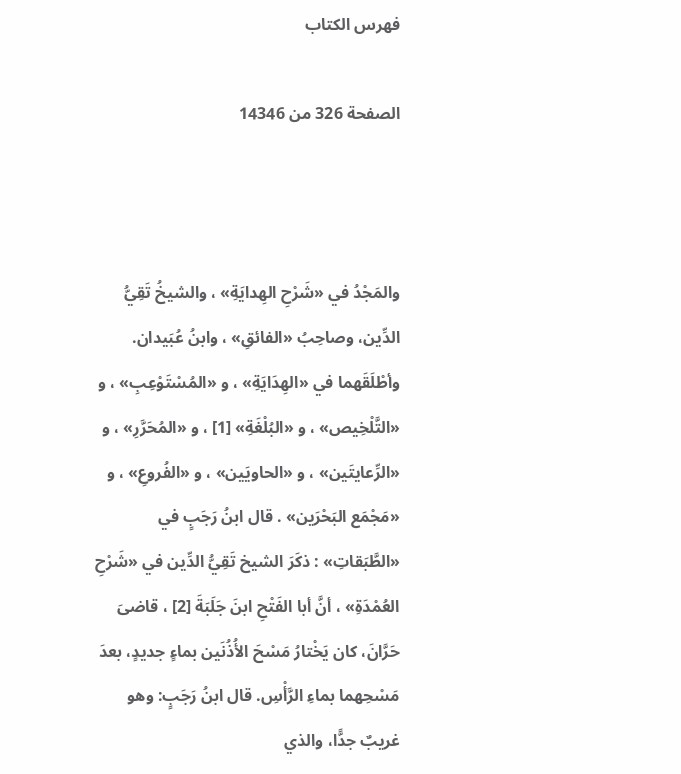فهرس الكتاب

الصفحة 326 من 14346



والمَجْدُ في «شَرْحِ الهِدايَةِ» ، والشيخُ تَقِيُّ الدِّين، وصاحِبُ «الفائقِ» ، وابنُ عُبَيدان. وأطْلَقَهما في «الهِدَايَةِ» ، و «المُسْتَوْعِبِ» ، و «التَّلْخِيص» ، و «البُلْغَةِ» [1] ، و «المُحَرَّرِ» ، و «الرِّعايتَين» ، و «الحاويَين» ، و «الفُروعِ» ، و «مَجْمَع البَحْرَين» . قال ابنُ رَجَبٍ في «الطَّبَقاتِ» : ذكَرَ الشيخ تَقِيُّ الدِّين في «شَرْحِ العُمْدَةِ» ، أنَّ أبا الفَتْحِ ابنَ جَلَبَةَ [2] ، قاضىَ حَرَّانَ، كان يَخْتارُ مَسْحَ الأُذُنَين بماءٍ جديدٍ، بعدَ مَسْحِهما بماءِ الرَّأْسِ. قال ابنُ رَجَبٍ: وهو غريبٌ جدًّا، والذي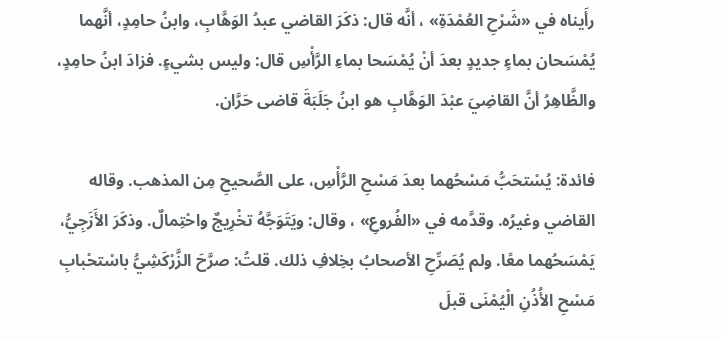رأَيناه في «شَرْحِ العُمْدَةِ» ، أنَّه قال: ذكَرَ القاضي عبدُ الوَهَّابِ، وابنُ حامِدٍ، أنَّهما يُمْسَحان بماءٍ جديدٍ بعدَ أنْ يُمْسَحا بماءِ الرَّأْسِ قال: وليس بشيءٍ. فزادَ ابنُ حامِدٍ، والظَّاهِرُ أنَّ القاضِيَ عبْدَ الوَهَّابِ هو ابنُ جَلَبَةَ قاضى حَرَّان.

فائدة: يُسْتحَبُّ مَسْحُهما بعدَ مَسْحِ الرَّأْسِ، على الصَّحيحِ مِن المذهب. وقاله القاضي وغيرُه. وقدَّمه في «الفُروعِ» ، وقال: ويَتَوَجَّهُ تخْرِيجٌ واحْتِمالٌ. وذكَرَ الأَزَجِيُّ، يَمْسَحُهما معًا. ولم يُصَرِّحِ الأصحابُ بخِلافِ ذلك. قلتُ: صرَّحَ الزَّرْكَشِيُّ باسْتحْبابِ مَسْحِ الأُذُنِ الْيُمْنَى قبلَ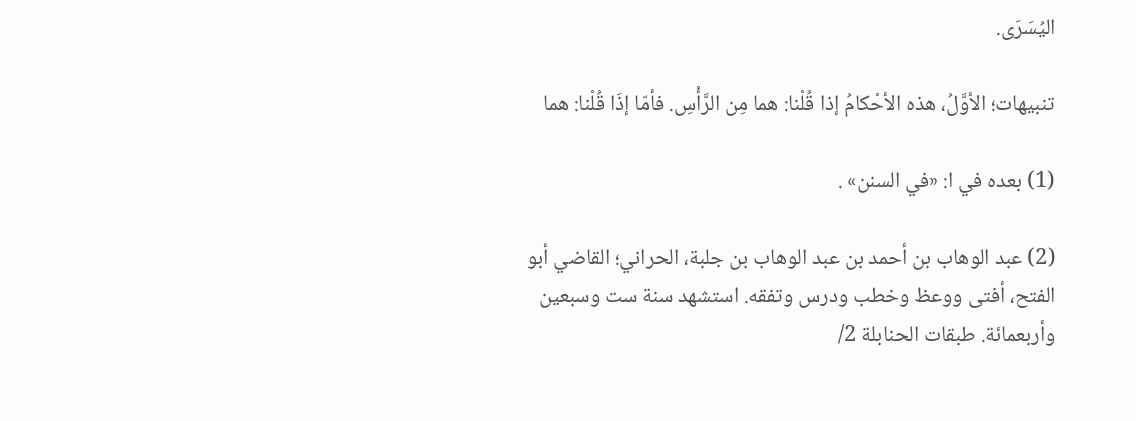اليُسَرَى.

تنبيهات؛ الأوَّلُ، هذه الأحْكامُ إذا قُلْنا: هما مِن الرَّأْسِ. فأمّا إذَا قُلْنا: هما

(1) بعده في ا: «في السنن» .

(2) عبد الوهاب بن أحمد بن عبد الوهاب بن جلبة، الحراني؛ القاضي أبو الفتح، أفتى ووعظ وخطب ودرس وتفقه. استشهد سنة ست وسبعين وأربعمائة. طبقات الحنابلة 2/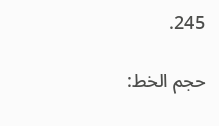245.

حجم الخط: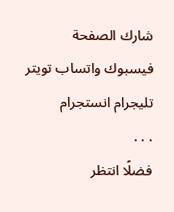شارك الصفحة
فيسبوك واتساب تويتر تليجرام انستجرام
. . .
فضلًا انتظر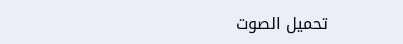تحميل الصوت